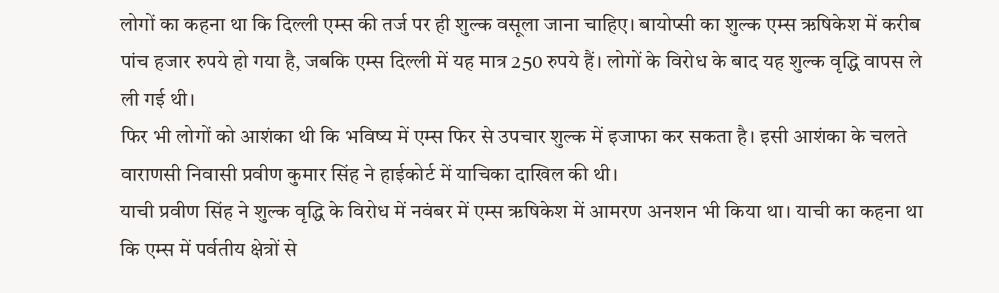लोगों का कहना था कि दिल्ली एम्स की तर्ज पर ही शुल्क वसूला जाना चाहिए। बायोप्सी का शुल्क एम्स ऋषिकेश में करीब पांच हजार रुपये हो गया है, जबकि एम्स दिल्ली में यह मात्र 250 रुपये हैं। लोगों के विरोध के बाद यह शुल्क वृद्धि वापस ले ली गई थी।
फिर भी लोगों को आशंका थी कि भविष्य में एम्स फिर से उपचार शुल्क में इजाफा कर सकता है। इसी आशंका के चलते वाराणसी निवासी प्रवीण कुमार सिंह ने हाईकोर्ट में याचिका दाखिल की थी।
याची प्रवीण सिंह ने शुल्क वृद्धि के विरोध में नवंबर में एम्स ऋषिकेश में आमरण अनशन भी किया था। याची का कहना था कि एम्स में पर्वतीय क्षेत्रों से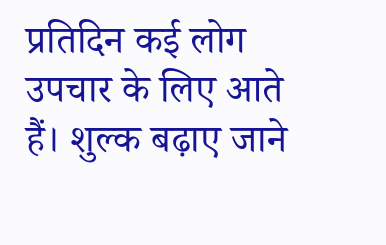प्रतिदिन कई लोग उपचार के लिए आते हैं। शुल्क बढ़ाए जाने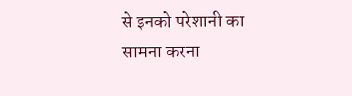से इनको परेशानी का सामना करना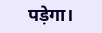पड़ेगा।